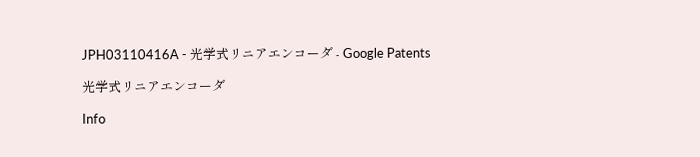JPH03110416A - 光学式リニアエンコーダ - Google Patents

光学式リニアエンコーダ

Info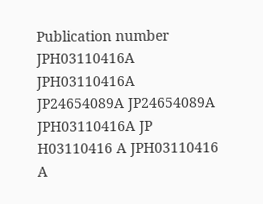Publication number
JPH03110416A
JPH03110416A JP24654089A JP24654089A JPH03110416A JP H03110416 A JPH03110416 A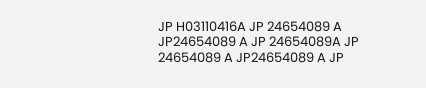JP H03110416A JP 24654089 A JP24654089 A JP 24654089A JP 24654089 A JP24654089 A JP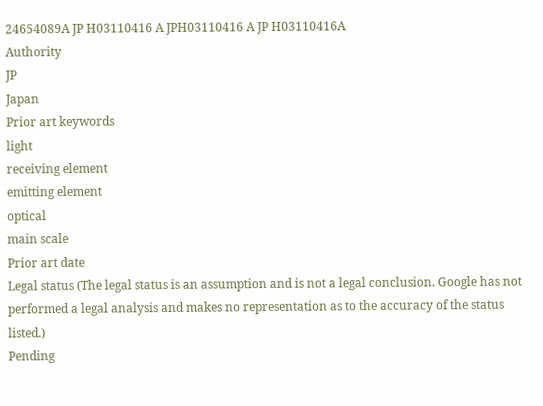24654089A JP H03110416 A JPH03110416 A JP H03110416A
Authority
JP
Japan
Prior art keywords
light
receiving element
emitting element
optical
main scale
Prior art date
Legal status (The legal status is an assumption and is not a legal conclusion. Google has not performed a legal analysis and makes no representation as to the accuracy of the status listed.)
Pending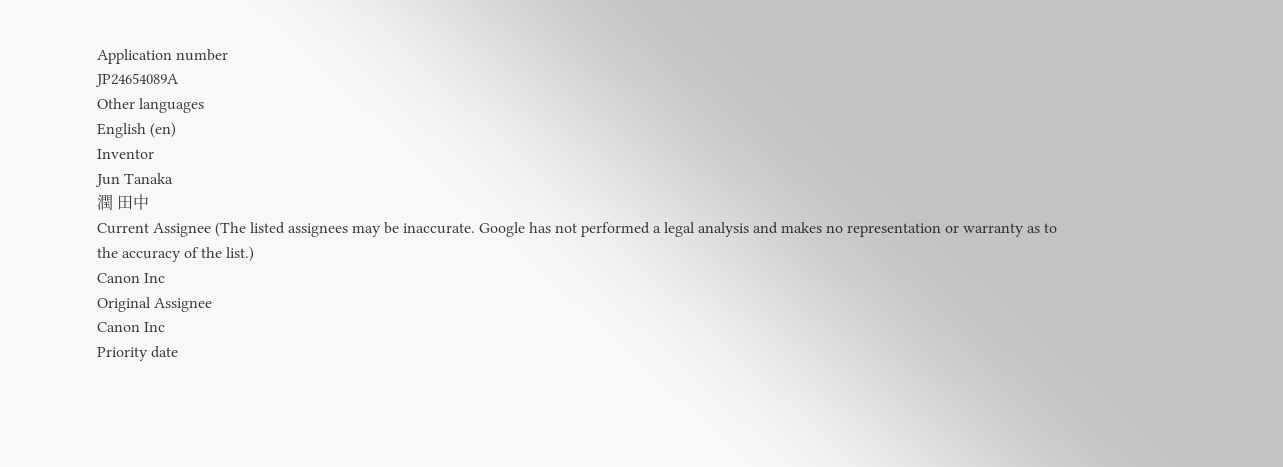Application number
JP24654089A
Other languages
English (en)
Inventor
Jun Tanaka
潤 田中
Current Assignee (The listed assignees may be inaccurate. Google has not performed a legal analysis and makes no representation or warranty as to the accuracy of the list.)
Canon Inc
Original Assignee
Canon Inc
Priority date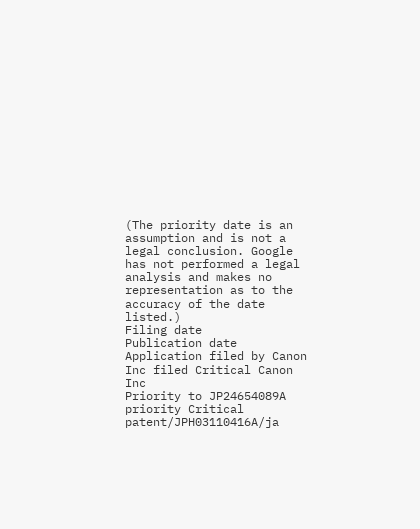(The priority date is an assumption and is not a legal conclusion. Google has not performed a legal analysis and makes no representation as to the accuracy of the date listed.)
Filing date
Publication date
Application filed by Canon Inc filed Critical Canon Inc
Priority to JP24654089A priority Critical patent/JPH03110416A/ja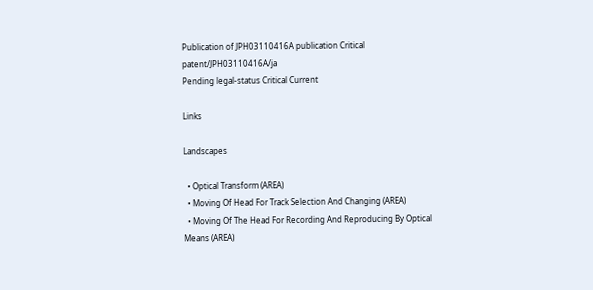Publication of JPH03110416A publication Critical patent/JPH03110416A/ja
Pending legal-status Critical Current

Links

Landscapes

  • Optical Transform (AREA)
  • Moving Of Head For Track Selection And Changing (AREA)
  • Moving Of The Head For Recording And Reproducing By Optical Means (AREA)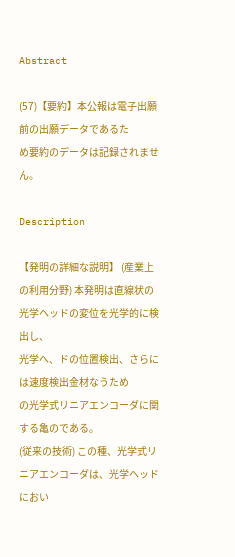Abstract

(57)【要約】本公報は電子出願前の出願データであるた
め要約のデータは記録されません。

Description

【発明の詳細な説明】 (産業上の利用分野) 本発明は直線状の光学ヘッドの変位を光学的に検出し、
光学へ、ドの位置検出、さらには速度検出金材なうため
の光学式リニアエンコーダに関する亀のである。
(従来の技術) この種、光学式リニアエンコーダは、光学ヘッドにおい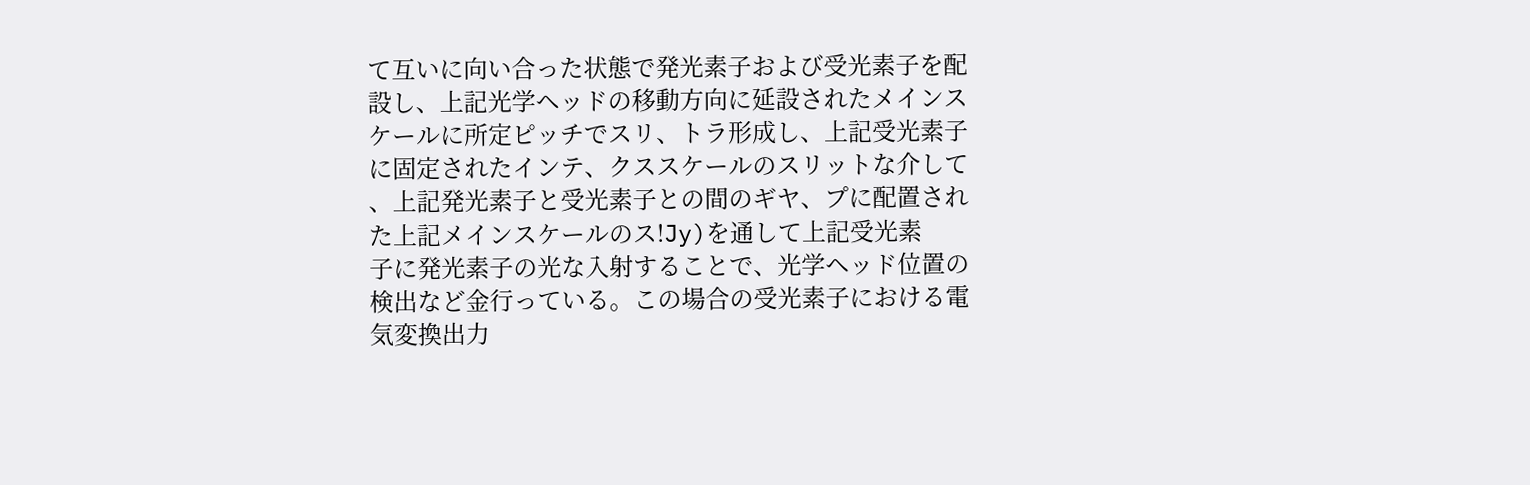て互いに向い合った状態で発光素子および受光素子を配
設し、上記光学ヘッドの移動方向に延設されたメインス
ケールに所定ピッチでスリ、トラ形成し、上記受光素子
に固定されたインテ、クススケールのスリットな介して
、上記発光素子と受光素子との間のギヤ、プに配置され
た上記メインスケールのス!Jy)を通して上記受光素
子に発光素子の光な入射することで、光学ヘッド位置の
検出など金行っている。この場合の受光素子における電
気変換出力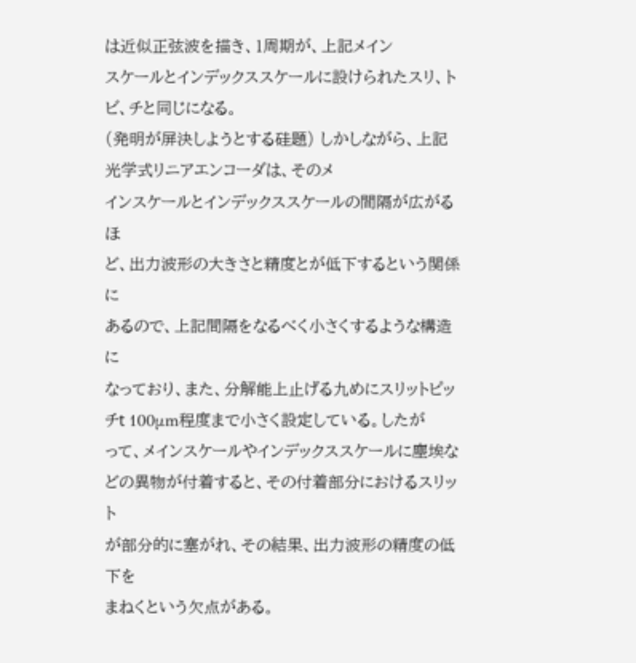は近似正弦波を描き、1周期が、上記メイン
スケールとインデックススケールに設けられたスリ、ト
ビ、チと同じになる。
(発明が屏決しようとする硅題) しかしながら、上記光学式リニアエンコーダは、そのメ
インスケールとインデックススケールの間隔が広がるほ
ど、出力波形の大きさと精度とが低下するという関係に
あるので、上記間隔をなるべく小さくするような構造に
なっており、また、分解能上止げる九めにスリットピッ
チt 100μm程度まで小さく設定している。したが
って、メインスケールやインデックススケールに塵埃な
どの異物が付着すると、その付着部分におけるスリット
が部分的に塞がれ、その結果、出力波形の精度の低下を
まねくという欠点がある。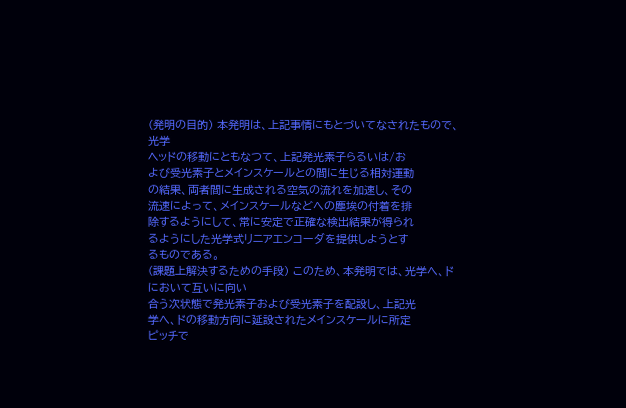(発明の目的) 本発明は、上記事情にもとづいてなされたもので、光学
ヘッドの移動にともなつて、上記発光素子らるいは/お
よび受光素子とメインスケールとの間に生じる相対運動
の結果、両者間に生成される空気の流れを加速し、その
流速によって、メインスケールなどへの塵埃の付着を排
除するようにして、常に安定で正確な検出結果が得られ
るようにした光学式リニアエンコーダを提供しようとす
るものである。
(課題上解決するための手段) このため、本発明では、光学へ、ドにおいて互いに向い
合う次状態で発光素子および受光素子を配設し、上記光
学へ、ドの移動方向に延設されたメインスケールに所定
ピッチで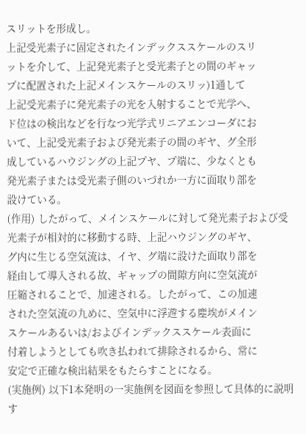スリットを形成し。
上記受光素子に固定されたインデックススケールのスリ
ットを介して、上記発光素子と受光素子との間のギャッ
プに配置された上記メインスケールのスリッ)1通して
上記受光素子に発光素子の光を入射することで光学へ、
ド位はの検出などを行なつ光学式リニアエンコーダにお
いて、上記受光素子および発光素子の間のギヤ、グ全形
成しているハウジングの上記プヤ、プ端に、少なくとも
発光素子または受光素子側のいづれか一方に面取り部を
設けている。
(作用) したがって、メインスケールに対して発光素子および受
光素子が相対的に移動する時、上記ハウジングのギヤ、
グ内に生じる空気流は、イヤ、グ端に設けた面取り部を
経由して導入される故、ギャップの間隙方向に空気流が
圧縮されることで、加速される。したがって、この加速
された空気流の九めに、空気中に浮遊する塵埃がメイン
スケールあるいは/およびインデックススケール表面に
付着しようとしても吹き払われて排除されるから、常に
安定で正確な検出結果をもたらすことになる。
(実施例) 以下1本発明の一実施例を図面を参照して具体的に説明
す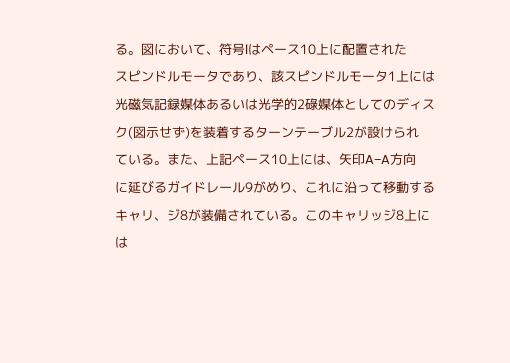る。図において、符号lはペース10上に配置された
スピンドルモータであり、該スピンドルモータ1上には
光磁気記録媒体あるいは光学的2碌媒体としてのディス
ク(図示せず)を装着するターンテーブル2が設けられ
ている。また、上記ペース10上には、矢印A−A方向
に延びるガイドレール9がめり、これに沿って移動する
キャリ、ジ8が装備されている。このキャリッジ8上に
は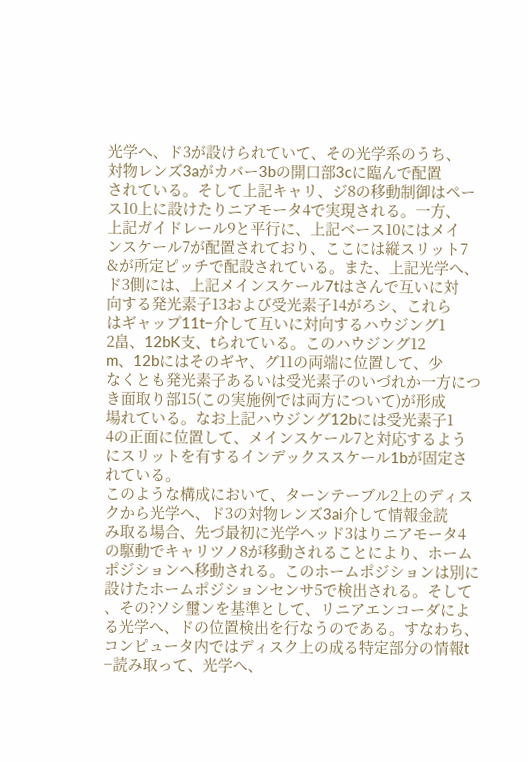光学へ、ド3が設けられていて、その光学系のうち、
対物レンズ3aがカバー3bの開口部3cに臨んで配置
されている。そして上記キャリ、ジ8の移動制御はペー
ス10上に設けたりニアモータ4で実現される。一方、
上記ガイドレール9と平行に、上記ベース10にはメイ
ンスケール7が配置されており、ここには縦スリット7
&が所定ピッチで配設されている。また、上記光学へ、
ド3側には、上記メインスケール7tはさんで互いに対
向する発光素子13および受光素子14がろシ、これら
はギャップ11t−介して互いに対向するハウジング1
2畠、12bK支、tられている。このハウジング12
m、12bにはそのギヤ、グ11の両端に位置して、少
なくとも発光素子あるいは受光素子のいづれか一方につ
き面取り部15(この実施例では両方について)が形成
場れている。なお上記ハウジング12bには受光素子1
4の正面に位置して、メインスケール7と対応するよう
にスリットを有するインデックススケール1bが固定さ
れている。
このような構成において、ターンテーブル2上のディス
クから光学へ、ド3の対物レンズ3ai介して情報金読
み取る場合、先づ最初に光学ヘッド3はりニアモータ4
の駆動でキャリツノ8が移動されることにより、ホーム
ポジションへ移動される。このホームポジションは別に
設けたホームポジションセンサ5で検出される。そして
、その?ソシ璽ンを基準として、リニアエンコーダによ
る光学へ、ドの位置検出を行なうのである。すなわち、
コンピュータ内ではディスク上の成る特定部分の情報t
−読み取って、光学へ、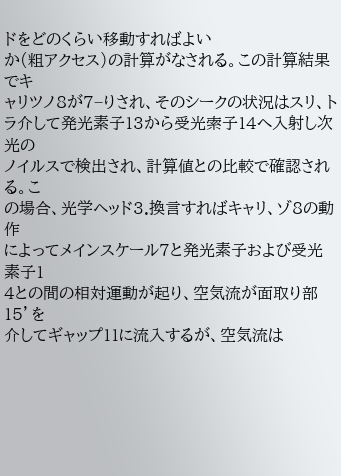ドをどのくらい移動すればよい
か(粗アクセス)の計算がなされる。この計算結果でキ
ャリツノ8が7−りされ、そのシークの状況はスリ、ト
ラ介して発光素子13から受光索子14へ入射し次光の
ノイルスで検出され、計算値との比較で確認される。こ
の場合、光学ヘッド3.換言すればキャリ、ゾ8の動作
によってメインスケール7と発光素子および受光素子1
4との間の相対運動が起り、空気流が面取り部15’を
介してギャップ11に流入するが、空気流は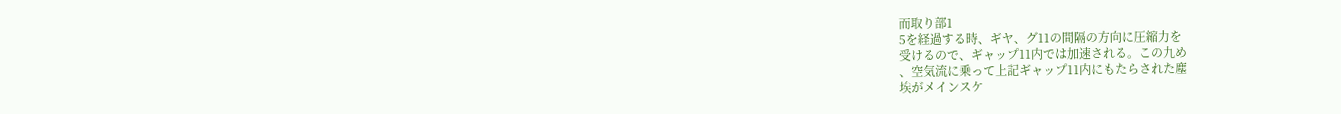而取り部1
5を経過する時、ギヤ、グ11の間隔の方向に圧縮力を
受けるので、ギャップ11内では加速される。この九め
、空気流に乗って上記ギャップ11内にもたらされた塵
埃がメインスケ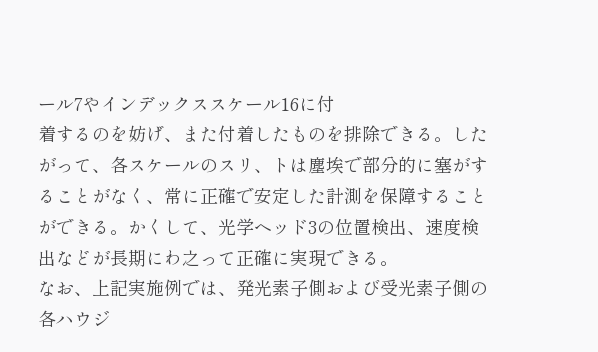ール7やインデックススケール16に付
着するのを妨げ、また付着したものを排除できる。した
がって、各スケールのスリ、トは塵埃で部分的に塞がす
ることがなく、常に正確で安定した計測を保障すること
ができる。かくして、光学ヘッド3の位置検出、速度検
出などが長期にわ之って正確に実現できる。
なお、上記実施例では、発光素子側および受光素子側の
各ハウジ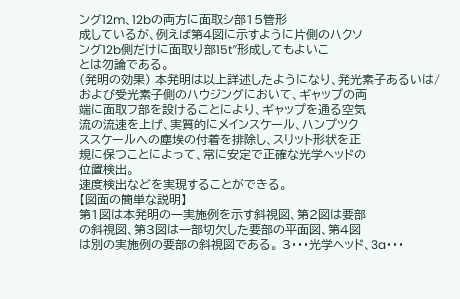ング12m、12bの両方に面取シ部15管形
成しているが、例えば第4図に示すように片側のハクソ
ング12b側だけに面取り部15t″形成してもよいこ
とは勿論である。
(発明の効果) 本発明は以上詳述したようになり、発光素子あるいは/
および受光素子側のハウジングにおいて、ギャップの両
端に面取フ部を設けることにより、ギャップを通る空気
流の流速を上げ、実質的にメインスケール、ハンプツク
ススケールへの塵埃の付着を排除し、スリット形状を正
規に保つことによって、常に安定で正確な光学ヘッドの
位置検出。
速度検出などを実現することができる。
【図面の簡単な説明】
第1図は本発明の一実施例を示す斜視図、第2図は要部
の斜視図、第3図は一部切欠した要部の平面図、第4図
は別の実施例の要部の斜視図である。 3・・・光学ヘッド、3a・・・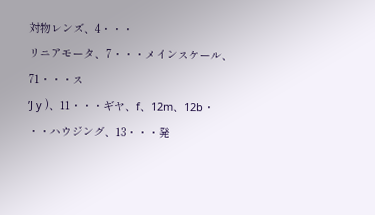対物レンズ、4・・・
リニアモータ、7・・・メインスケール、71・・・ス
’J y )、11・・・ギヤ、f、12m、12b・
・・ハウジング、13・・・発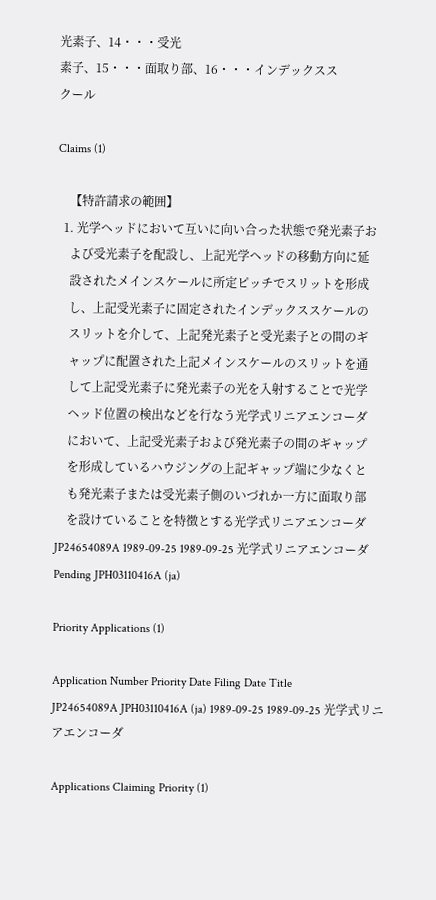光素子、14・・・受光
素子、15・・・面取り部、16・・・インデックスス
クール

Claims (1)

    【特許請求の範囲】
  1. 光学ヘッドにおいて互いに向い合った状態で発光素子お
    よび受光素子を配設し、上記光学ヘッドの移動方向に延
    設されたメインスケールに所定ピッチでスリットを形成
    し、上記受光素子に固定されたインデックススケールの
    スリットを介して、上記発光素子と受光素子との間のギ
    ャップに配置された上記メインスケールのスリットを通
    して上記受光素子に発光素子の光を入射することで光学
    ヘッド位置の検出などを行なう光学式リニアエンコーダ
    において、上記受光素子および発光素子の間のギャップ
    を形成しているハウジングの上記ギャップ端に少なくと
    も発光素子または受光素子側のいづれか一方に面取り部
    を設けていることを特徴とする光学式リニアエンコーダ
JP24654089A 1989-09-25 1989-09-25 光学式リニアエンコーダ Pending JPH03110416A (ja)

Priority Applications (1)

Application Number Priority Date Filing Date Title
JP24654089A JPH03110416A (ja) 1989-09-25 1989-09-25 光学式リニアエンコーダ

Applications Claiming Priority (1)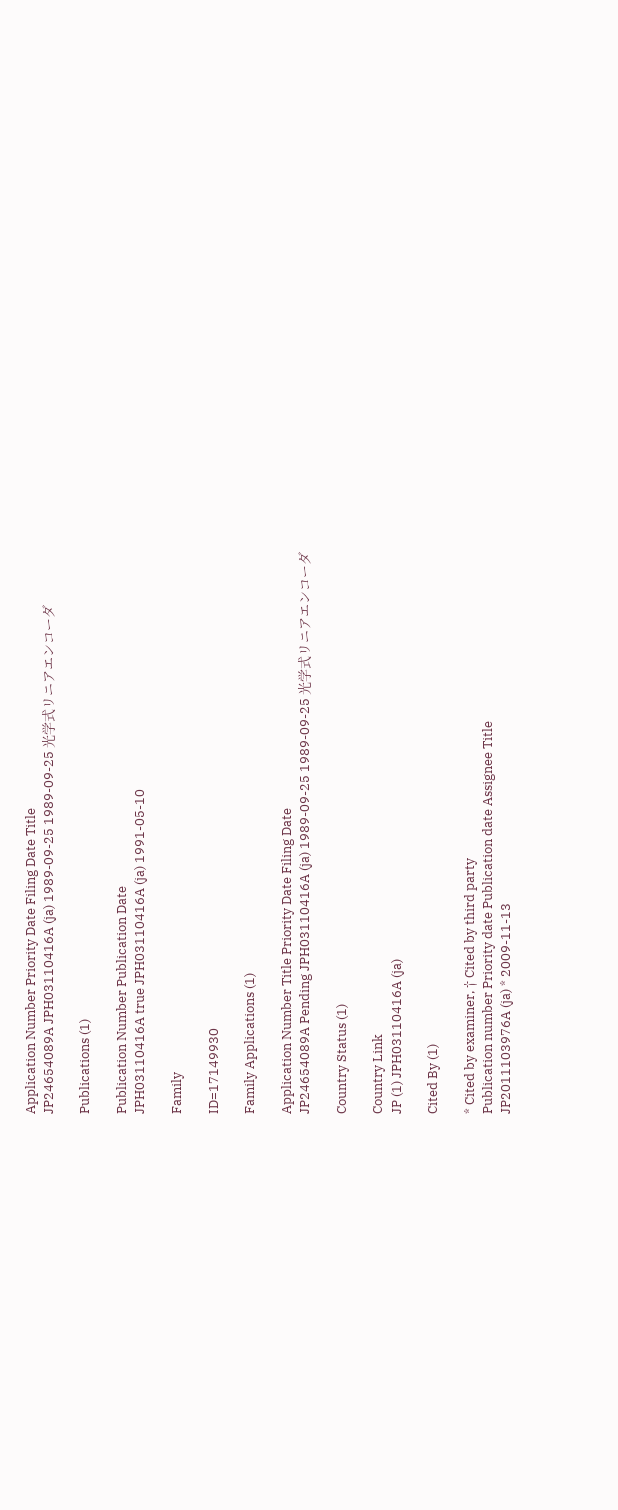Application Number Priority Date Filing Date Title
JP24654089A JPH03110416A (ja) 1989-09-25 1989-09-25 光学式リニアエンコーダ

Publications (1)

Publication Number Publication Date
JPH03110416A true JPH03110416A (ja) 1991-05-10

Family

ID=17149930

Family Applications (1)

Application Number Title Priority Date Filing Date
JP24654089A Pending JPH03110416A (ja) 1989-09-25 1989-09-25 光学式リニアエンコーダ

Country Status (1)

Country Link
JP (1) JPH03110416A (ja)

Cited By (1)

* Cited by examiner, † Cited by third party
Publication number Priority date Publication date Assignee Title
JP2011103976A (ja) * 2009-11-13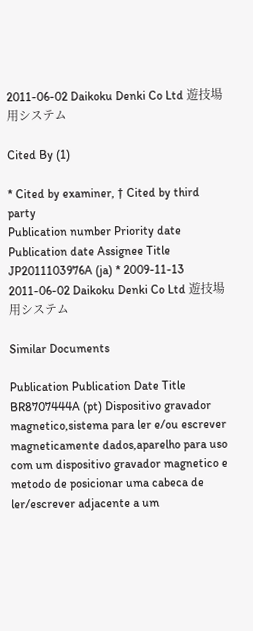2011-06-02 Daikoku Denki Co Ltd 遊技場用システム

Cited By (1)

* Cited by examiner, † Cited by third party
Publication number Priority date Publication date Assignee Title
JP2011103976A (ja) * 2009-11-13 2011-06-02 Daikoku Denki Co Ltd 遊技場用システム

Similar Documents

Publication Publication Date Title
BR8707444A (pt) Dispositivo gravador magnetico,sistema para ler e/ou escrever magneticamente dados,aparelho para uso com um dispositivo gravador magnetico e metodo de posicionar uma cabeca de ler/escrever adjacente a um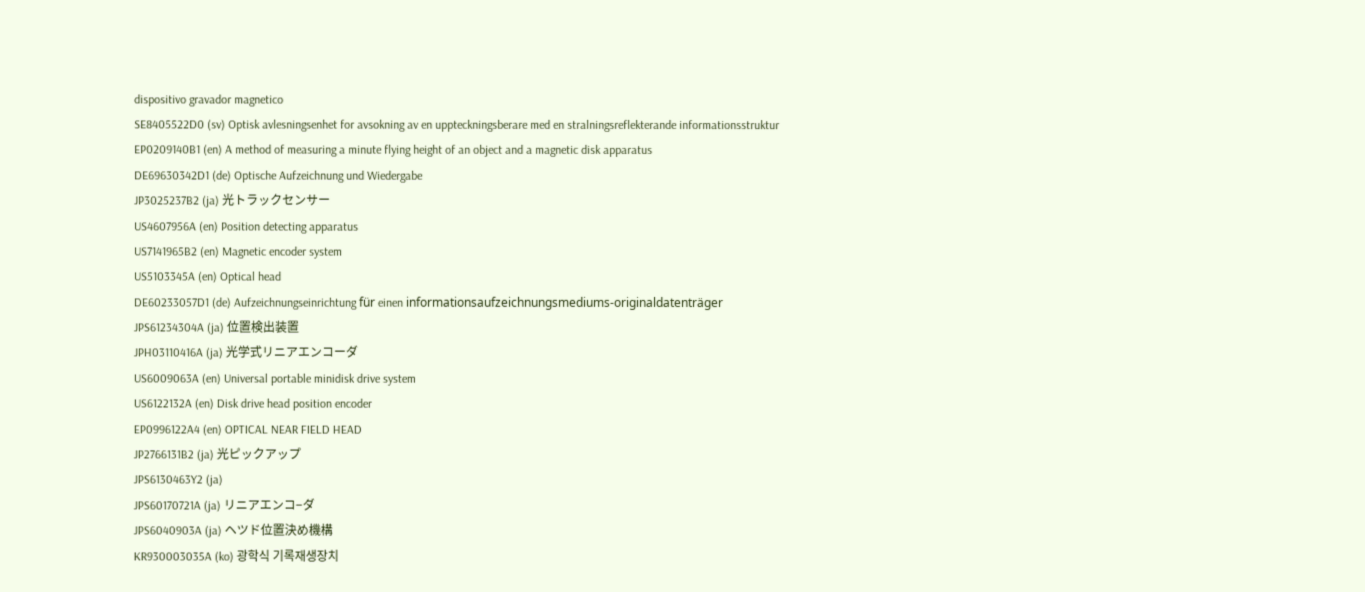dispositivo gravador magnetico
SE8405522D0 (sv) Optisk avlesningsenhet for avsokning av en uppteckningsberare med en stralningsreflekterande informationsstruktur
EP0209140B1 (en) A method of measuring a minute flying height of an object and a magnetic disk apparatus
DE69630342D1 (de) Optische Aufzeichnung und Wiedergabe
JP3025237B2 (ja) 光トラックセンサー
US4607956A (en) Position detecting apparatus
US7141965B2 (en) Magnetic encoder system
US5103345A (en) Optical head
DE60233057D1 (de) Aufzeichnungseinrichtung für einen informationsaufzeichnungsmediums-originaldatenträger
JPS61234304A (ja) 位置検出装置
JPH03110416A (ja) 光学式リニアエンコーダ
US6009063A (en) Universal portable minidisk drive system
US6122132A (en) Disk drive head position encoder
EP0996122A4 (en) OPTICAL NEAR FIELD HEAD
JP2766131B2 (ja) 光ピックアップ
JPS6130463Y2 (ja)
JPS60170721A (ja) リニアエンコ−ダ
JPS6040903A (ja) ヘツド位置決め機構
KR930003035A (ko) 광학식 기록재생장치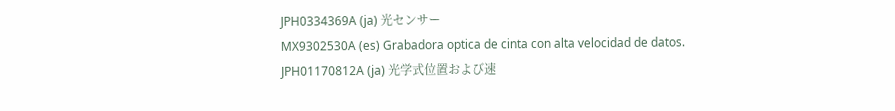JPH0334369A (ja) 光センサー
MX9302530A (es) Grabadora optica de cinta con alta velocidad de datos.
JPH01170812A (ja) 光学式位置および速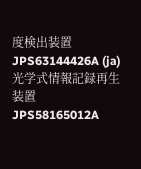度検出装置
JPS63144426A (ja) 光学式情報記録再生装置
JPS58165012A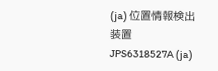(ja) 位置情報検出装置
JPS6318527A (ja)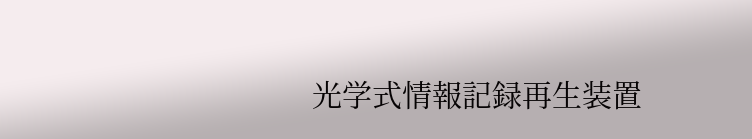光学式情報記録再生装置